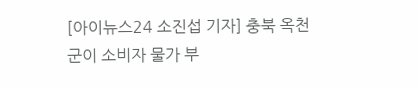[아이뉴스24 소진섭 기자] 충북 옥천군이 소비자 물가 부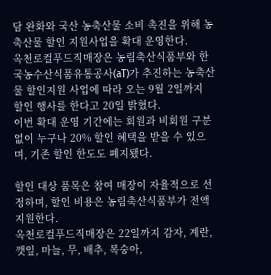담 완화와 국산 농축산물 소비 촉진을 위해 농축산물 할인 지원사업을 확대 운영한다.
옥천로컬푸드직매장은 농림축산식품부와 한국농수산식품유통공사(aT)가 추진하는 농축산물 할인지원 사업에 따라 오는 9월 2일까지 할인 행사를 한다고 20일 밝혔다.
이번 확대 운영 기간에는 회원과 비회원 구분 없이 누구나 20% 할인 혜택을 받을 수 있으며, 기존 할인 한도도 폐지됐다.

할인 대상 품목은 참여 매장이 자율적으로 선정하며, 할인 비용은 농림축산식품부가 전액 지원한다.
옥천로컬푸드직매장은 22일까지 감자, 계란, 깻잎, 마늘, 무, 배추, 복숭아,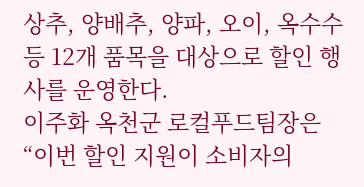상추, 양배추, 양파, 오이, 옥수수 등 12개 품목을 대상으로 할인 행사를 운영한다.
이주화 옥천군 로컬푸드팀장은 “이번 할인 지원이 소비자의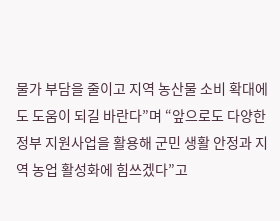물가 부담을 줄이고 지역 농산물 소비 확대에도 도움이 되길 바란다”며 “앞으로도 다양한 정부 지원사업을 활용해 군민 생활 안정과 지역 농업 활성화에 힘쓰겠다”고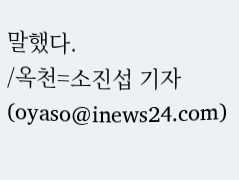말했다.
/옥천=소진섭 기자(oyaso@inews24.com)